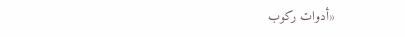«أدوات ركوب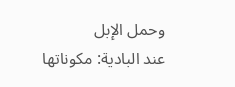وحمل الإبل
عند البادية: مكوناتها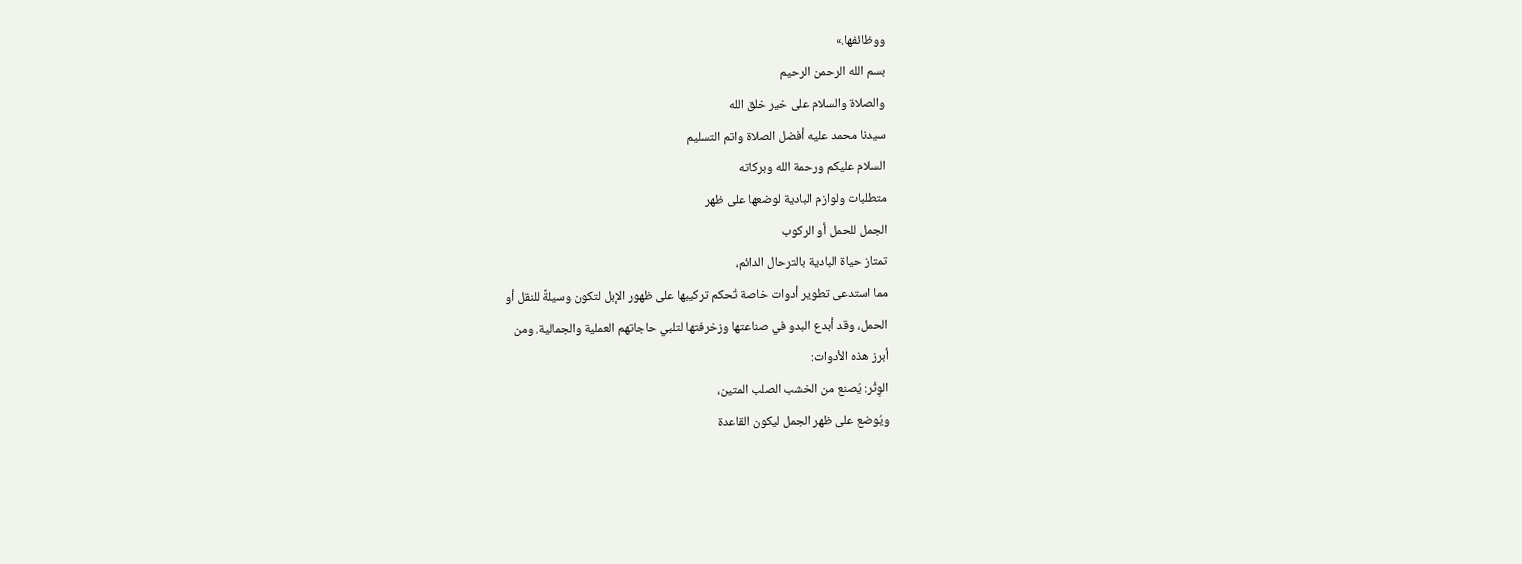ووظائفها.»
بسم الله الرحمن الرحيم
والصلاة والسلام على خير خلق الله
سيدنا محمد عليه أفضل الصلاة واتم التسليم
السلام عليكم ورحمة الله وبركاته
متطلبات ولوازم البادية لوضعها على ظهر
الجمل للحمل أو الركوب
تمتاز حياة البادية بالترحال الدائم،
مما استدعى تطوير أدوات خاصة تُحكم تركيبها على ظهور الإبل لتكون وسيلةً للنقل أو
الحمل، وقد أبدع البدو في صناعتها وزخرفتها لتلبي حاجاتهم العملية والجمالية. ومن
أبرز هذه الأدوات:
الوِثْر: يُصنع من الخشب الصلب المتين،
ويُوضع على ظهر الجمل ليكون القاعدة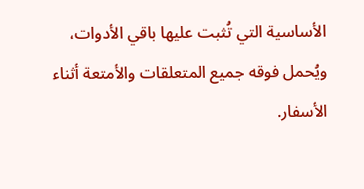الأساسية التي تُثبت عليها باقي الأدوات،
ويُحمل فوقه جميع المتعلقات والأمتعة أثناء الأسفار.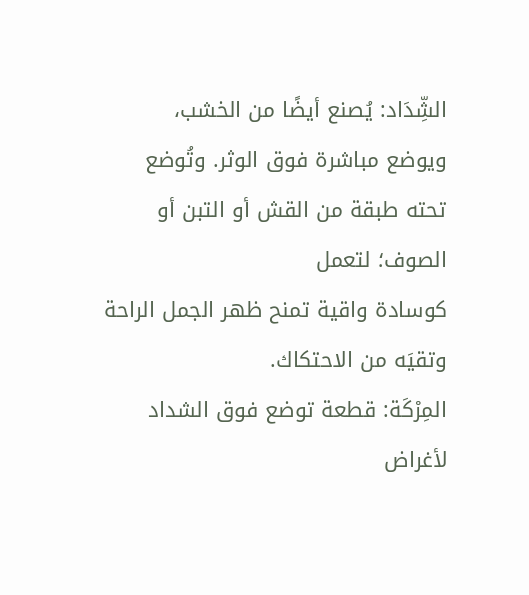الشِّدَاد: يُصنع أيضًا من الخشب،
ويوضع مباشرة فوق الوثر. وتُوضع تحته طبقة من القش أو التبن أو الصوف؛ لتعمل
كوسادة واقية تمنح ظهر الجمل الراحة وتقيَه من الاحتكاك.
المِرْكَة: قطعة توضع فوق الشداد
لأغراض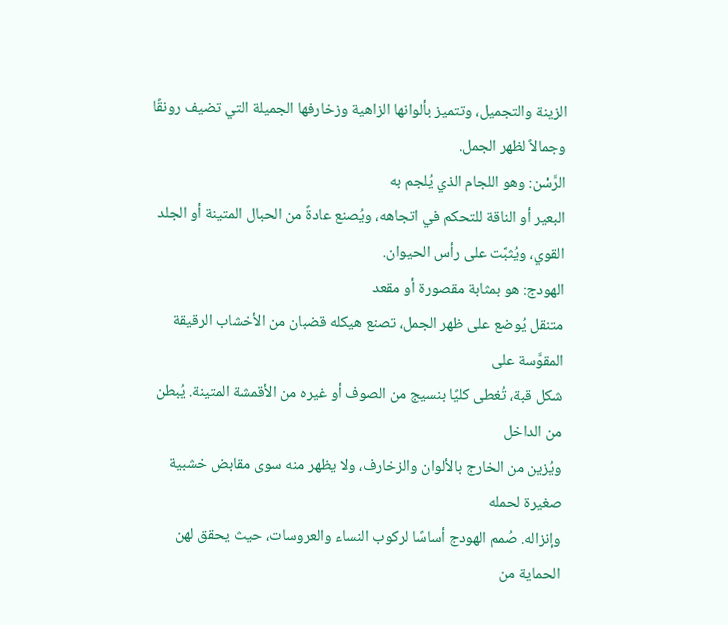الزينة والتجميل، وتتميز بألوانها الزاهية وزخارفها الجميلة التي تضيف رونقًا
وجمالاً لظهر الجمل.
الرَّسْن: وهو اللجام الذي يُلجم به
البعير أو الناقة للتحكم في اتجاهه، ويُصنع عادةً من الحبال المتينة أو الجلد
القوي، ويُثبَّت على رأس الحيوان.
الهودج: هو بمثابة مقصورة أو مقعد
متنقل يُوضع على ظهر الجمل، تصنع هيكله قضبان من الأخشاب الرقيقة المقوَّسة على
شكل قبة، تُغطى كليًا بنسيج من الصوف أو غيره من الأقمشة المتينة. يُبطن من الداخل
ويُزين من الخارج بالألوان والزخارف، ولا يظهر منه سوى مقابض خشبية صغيرة لحمله
وإنزاله. صُمم الهودج أساسًا لركوب النساء والعروسات، حيث يحقق لهن الحماية من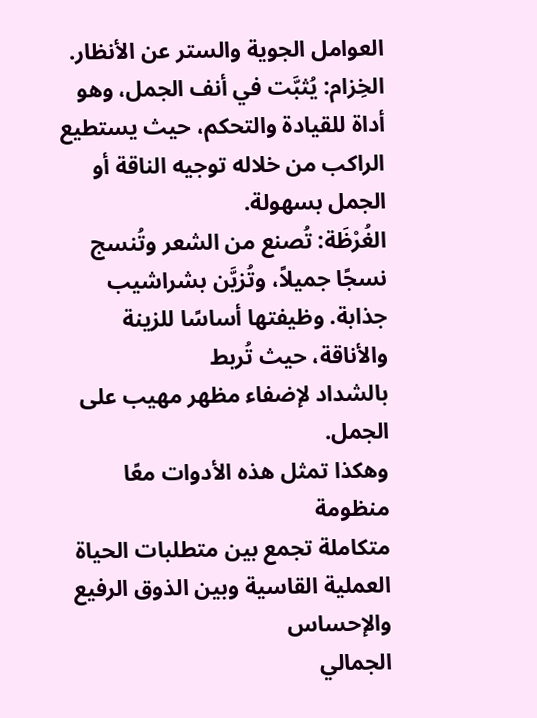العوامل الجوية والستر عن الأنظار.
الخِزام: يُثبَّت في أنف الجمل، وهو
أداة للقيادة والتحكم، حيث يستطيع الراكب من خلاله توجيه الناقة أو الجمل بسهولة.
الغُرْظَة: تُصنع من الشعر وتُنسج
نسجًا جميلاً، وتُزيَّن بشراشيب جذابة. وظيفتها أساسًا للزينة والأناقة، حيث تُربط
بالشداد لإضفاء مظهر مهيب على الجمل.
وهكذا تمثل هذه الأدوات معًا منظومة
متكاملة تجمع بين متطلبات الحياة العملية القاسية وبين الذوق الرفيع والإحساس
الجمالي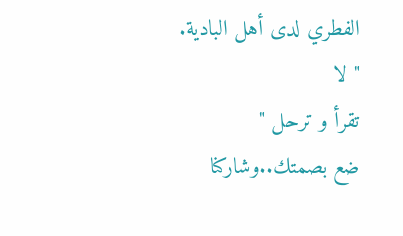الفطري لدى أهل البادية.
" لا
تقرأ و ترحل "
ضع بصمتك..وشاركنا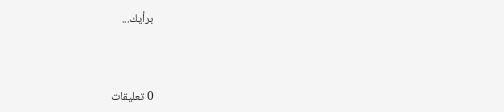برأيك...



0 تعليقات